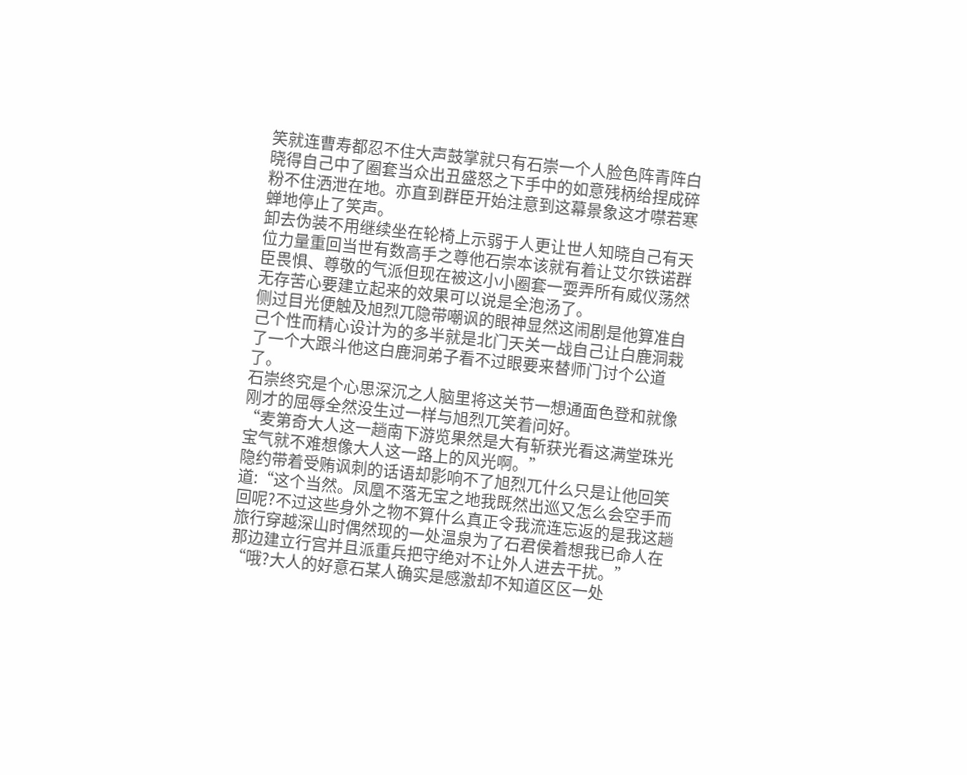笑就连曹寿都忍不住大声鼓掌就只有石崇一个人脸色阵青阵白晓得自己中了圈套当众出丑盛怒之下手中的如意残柄给捏成碎粉不住洒泄在地。亦直到群臣开始注意到这幕景象这才噤若寒蝉地停止了笑声。
卸去伪装不用继续坐在轮椅上示弱于人更让世人知晓自己有天位力量重回当世有数高手之尊他石崇本该就有着让艾尔铁诺群臣畏惧、尊敬的气派但现在被这小小圈套一耍弄所有威仪荡然无存苦心要建立起来的效果可以说是全泡汤了。
侧过目光便触及旭烈兀隐带嘲讽的眼神显然这闹剧是他算准自己个性而精心设计为的多半就是北门天关一战自己让白鹿洞栽了一个大跟斗他这白鹿洞弟子看不过眼要来替师门讨个公道了。
石崇终究是个心思深沉之人脑里将这关节一想通面色登和就像刚才的屈辱全然没生过一样与旭烈兀笑着问好。
“麦第奇大人这一趟南下游览果然是大有斩获光看这满堂珠光宝气就不难想像大人这一路上的风光啊。”
隐约带着受贿讽刺的话语却影响不了旭烈兀什么只是让他回笑道:“这个当然。凤凰不落无宝之地我既然出巡又怎么会空手而回呢?不过这些身外之物不算什么真正令我流连忘返的是我这趟旅行穿越深山时偶然现的一处温泉为了石君侯着想我已命人在那边建立行宫并且派重兵把守绝对不让外人进去干扰。”
“哦?大人的好意石某人确实是感激却不知道区区一处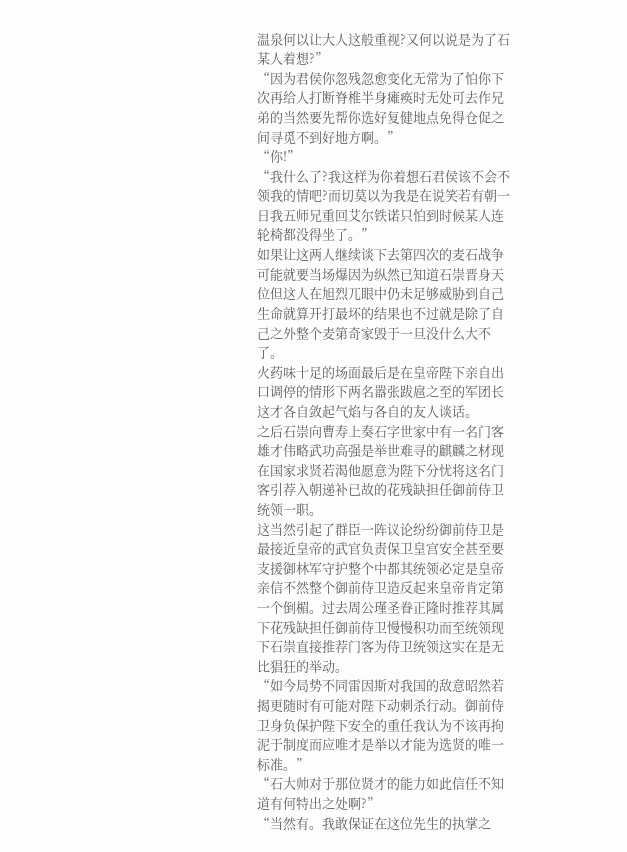温泉何以让大人这般重视?又何以说是为了石某人着想?”
“因为君侯你忽残忽愈变化无常为了怕你下次再给人打断脊椎半身瘫痪时无处可去作兄弟的当然要先帮你选好复健地点免得仓促之间寻觅不到好地方啊。”
“你!”
“我什么了?我这样为你着想石君侯该不会不领我的情吧?而切莫以为我是在说笑若有朝一日我五师兄重回艾尔铁诺只怕到时候某人连轮椅都没得坐了。”
如果让这两人继续谈下去第四次的麦石战争可能就要当场爆因为纵然已知道石崇晋身天位但这人在旭烈兀眼中仍未足够威胁到自己生命就算开打最坏的结果也不过就是除了自己之外整个麦第奇家毁于一旦没什么大不了。
火药味十足的场面最后是在皇帝陛下亲自出口调停的情形下两名嚣张跋扈之至的军团长这才各自敛起气焰与各自的友人谈话。
之后石崇向曹寿上奏石字世家中有一名门客雄才伟略武功高强是举世难寻的麒麟之材现在国家求贤若渴他愿意为陛下分忧将这名门客引荐入朝递补已故的花残缺担任御前侍卫统领一职。
这当然引起了群臣一阵议论纷纷御前侍卫是最接近皇帝的武官负责保卫皇宫安全甚至要支援御林军守护整个中都其统领必定是皇帝亲信不然整个御前侍卫造反起来皇帝肯定第一个倒楣。过去周公瑾圣眷正隆时推荐其属下花残缺担任御前侍卫慢慢积功而至统领现下石崇直接推荐门客为侍卫统领这实在是无比猖狂的举动。
“如今局势不同雷因斯对我国的敌意昭然若揭更随时有可能对陛下动刺杀行动。御前侍卫身负保护陛下安全的重任我认为不该再拘泥于制度而应唯才是举以才能为选贤的唯一标准。”
“石大帅对于那位贤才的能力如此信任不知道有何特出之处啊?”
“当然有。我敢保证在这位先生的执掌之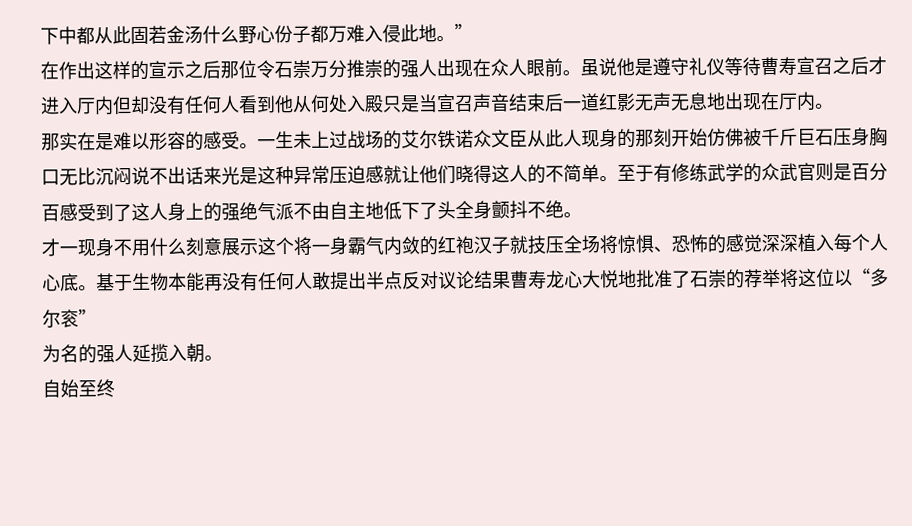下中都从此固若金汤什么野心份子都万难入侵此地。”
在作出这样的宣示之后那位令石崇万分推崇的强人出现在众人眼前。虽说他是遵守礼仪等待曹寿宣召之后才进入厅内但却没有任何人看到他从何处入殿只是当宣召声音结束后一道红影无声无息地出现在厅内。
那实在是难以形容的感受。一生未上过战场的艾尔铁诺众文臣从此人现身的那刻开始仿佛被千斤巨石压身胸口无比沉闷说不出话来光是这种异常压迫感就让他们晓得这人的不简单。至于有修练武学的众武官则是百分百感受到了这人身上的强绝气派不由自主地低下了头全身颤抖不绝。
才一现身不用什么刻意展示这个将一身霸气内敛的红袍汉子就技压全场将惊惧、恐怖的感觉深深植入每个人心底。基于生物本能再没有任何人敢提出半点反对议论结果曹寿龙心大悦地批准了石崇的荐举将这位以“多尔衮”
为名的强人延揽入朝。
自始至终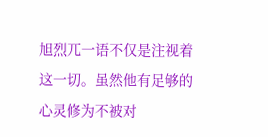旭烈兀一语不仅是注视着这一切。虽然他有足够的心灵修为不被对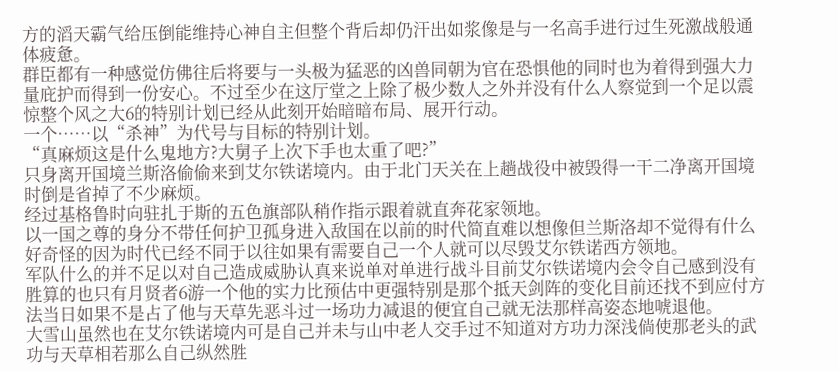方的滔天霸气给压倒能维持心神自主但整个背后却仍汗出如浆像是与一名高手进行过生死激战般通体疲惫。
群臣都有一种感觉仿佛往后将要与一头极为猛恶的凶兽同朝为官在恐惧他的同时也为着得到强大力量庇护而得到一份安心。不过至少在这厅堂之上除了极少数人之外并没有什么人察觉到一个足以震惊整个风之大6的特别计划已经从此刻开始暗暗布局、展开行动。
一个……以“杀神”为代号与目标的特别计划。
“真麻烦这是什么鬼地方?大舅子上次下手也太重了吧?”
只身离开国境兰斯洛偷偷来到艾尔铁诺境内。由于北门天关在上趟战役中被毁得一干二净离开国境时倒是省掉了不少麻烦。
经过基格鲁时向驻扎于斯的五色旗部队稍作指示跟着就直奔花家领地。
以一国之尊的身分不带任何护卫孤身进入敌国在以前的时代简直难以想像但兰斯洛却不觉得有什么好奇怪的因为时代已经不同于以往如果有需要自己一个人就可以尽毁艾尔铁诺西方领地。
军队什么的并不足以对自己造成威胁认真来说单对单进行战斗目前艾尔铁诺境内会令自己感到没有胜算的也只有月贤者6游一个他的实力比预估中更强特别是那个抵天剑阵的变化目前还找不到应付方法当日如果不是占了他与天草先恶斗过一场功力减退的便宜自己就无法那样高姿态地唬退他。
大雪山虽然也在艾尔铁诺境内可是自己并未与山中老人交手过不知道对方功力深浅倘使那老头的武功与天草相若那么自己纵然胜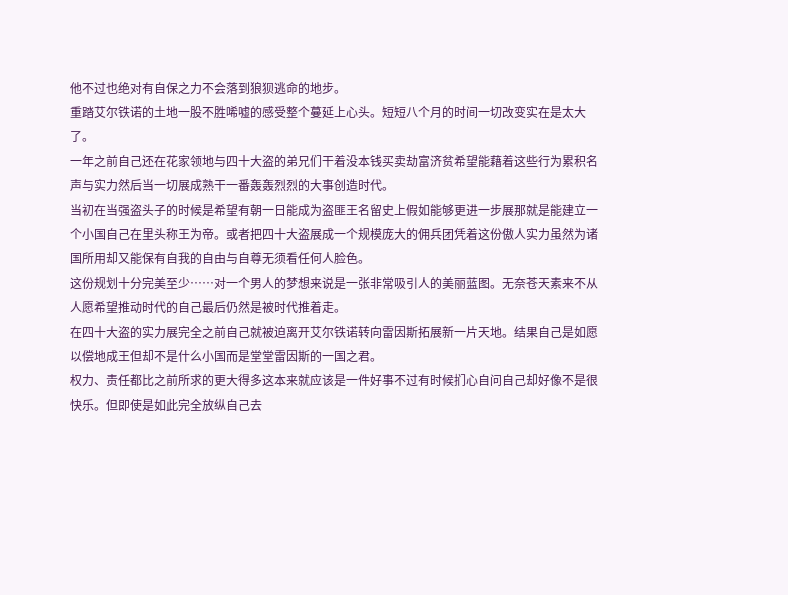他不过也绝对有自保之力不会落到狼狈逃命的地步。
重踏艾尔铁诺的土地一股不胜唏嘘的感受整个蔓延上心头。短短八个月的时间一切改变实在是太大了。
一年之前自己还在花家领地与四十大盗的弟兄们干着没本钱买卖劫富济贫希望能藉着这些行为累积名声与实力然后当一切展成熟干一番轰轰烈烈的大事创造时代。
当初在当强盗头子的时候是希望有朝一日能成为盗匪王名留史上假如能够更进一步展那就是能建立一个小国自己在里头称王为帝。或者把四十大盗展成一个规模庞大的佣兵团凭着这份傲人实力虽然为诸国所用却又能保有自我的自由与自尊无须看任何人脸色。
这份规划十分完美至少……对一个男人的梦想来说是一张非常吸引人的美丽蓝图。无奈苍天素来不从人愿希望推动时代的自己最后仍然是被时代推着走。
在四十大盗的实力展完全之前自己就被迫离开艾尔铁诺转向雷因斯拓展新一片天地。结果自己是如愿以偿地成王但却不是什么小国而是堂堂雷因斯的一国之君。
权力、责任都比之前所求的更大得多这本来就应该是一件好事不过有时候扪心自问自己却好像不是很快乐。但即使是如此完全放纵自己去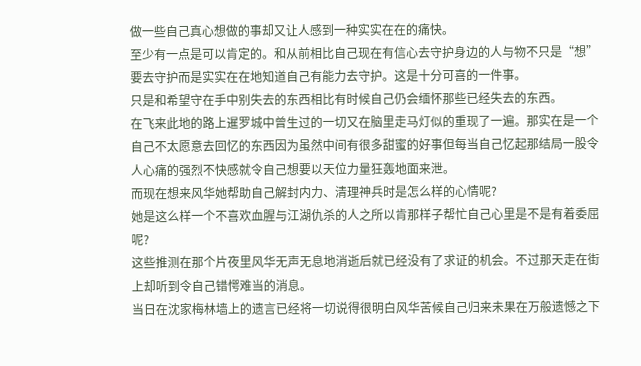做一些自己真心想做的事却又让人感到一种实实在在的痛快。
至少有一点是可以肯定的。和从前相比自己现在有信心去守护身边的人与物不只是“想”要去守护而是实实在在地知道自己有能力去守护。这是十分可喜的一件事。
只是和希望守在手中别失去的东西相比有时候自己仍会缅怀那些已经失去的东西。
在飞来此地的路上暹罗城中曾生过的一切又在脑里走马灯似的重现了一遍。那实在是一个自己不太愿意去回忆的东西因为虽然中间有很多甜蜜的好事但每当自己忆起那结局一股令人心痛的强烈不快感就令自己想要以天位力量狂轰地面来泄。
而现在想来风华她帮助自己解封内力、清理神兵时是怎么样的心情呢?
她是这么样一个不喜欢血腥与江湖仇杀的人之所以肯那样子帮忙自己心里是不是有着委屈呢?
这些推测在那个片夜里风华无声无息地消逝后就已经没有了求证的机会。不过那天走在街上却听到令自己错愕难当的消息。
当日在沈家梅林墙上的遗言已经将一切说得很明白风华苦候自己归来未果在万般遗憾之下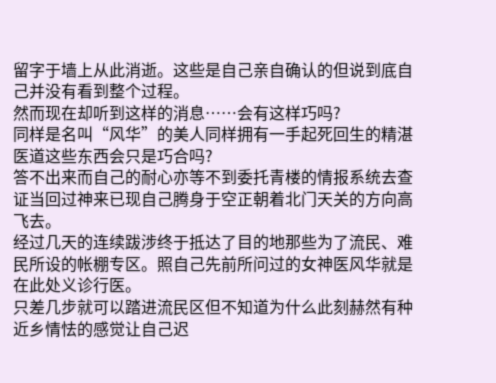留字于墙上从此消逝。这些是自己亲自确认的但说到底自己并没有看到整个过程。
然而现在却听到这样的消息……会有这样巧吗?
同样是名叫“风华”的美人同样拥有一手起死回生的精湛医道这些东西会只是巧合吗?
答不出来而自己的耐心亦等不到委托青楼的情报系统去查证当回过神来已现自己腾身于空正朝着北门天关的方向高飞去。
经过几天的连续跋涉终于抵达了目的地那些为了流民、难民所设的帐棚专区。照自己先前所问过的女神医风华就是在此处义诊行医。
只差几步就可以踏进流民区但不知道为什么此刻赫然有种近乡情怯的感觉让自己迟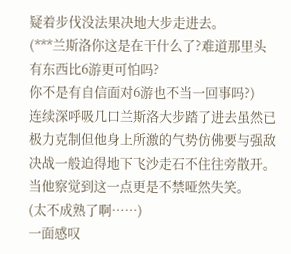疑着步伐没法果决地大步走进去。
(***兰斯洛你这是在干什么了?难道那里头有东西比6游更可怕吗?
你不是有自信面对6游也不当一回事吗?)
连续深呼吸几口兰斯洛大步踏了进去虽然已极力克制但他身上所激的气势仿佛要与强敌决战一般迫得地下飞沙走石不住往旁散开。当他察觉到这一点更是不禁哑然失笑。
(太不成熟了啊……)
一面感叹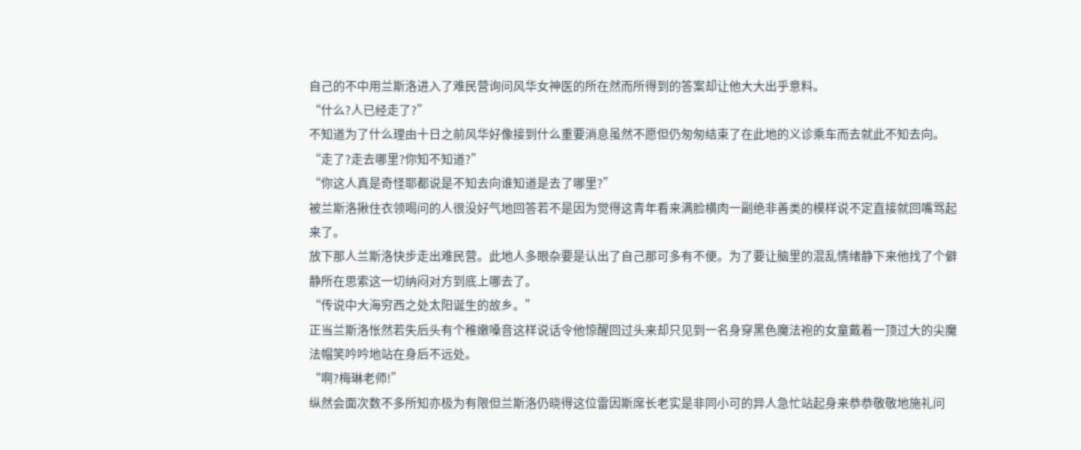自己的不中用兰斯洛进入了难民营询问风华女神医的所在然而所得到的答案却让他大大出乎意料。
“什么?人已经走了?”
不知道为了什么理由十日之前风华好像接到什么重要消息虽然不愿但仍匆匆结束了在此地的义诊乘车而去就此不知去向。
“走了?走去哪里?你知不知道?”
“你这人真是奇怪耶都说是不知去向谁知道是去了哪里?”
被兰斯洛揪住衣领喝问的人很没好气地回答若不是因为觉得这青年看来满脸横肉一副绝非善类的模样说不定直接就回嘴骂起来了。
放下那人兰斯洛快步走出难民营。此地人多眼杂要是认出了自己那可多有不便。为了要让脑里的混乱情绪静下来他找了个僻静所在思索这一切纳闷对方到底上哪去了。
“传说中大海穷西之处太阳诞生的故乡。”
正当兰斯洛怅然若失后头有个稚嫩嗓音这样说话令他惊醒回过头来却只见到一名身穿黑色魔法袍的女童戴着一顶过大的尖魔法帽笑吟吟地站在身后不远处。
“啊?梅琳老师!”
纵然会面次数不多所知亦极为有限但兰斯洛仍晓得这位雷因斯席长老实是非同小可的异人急忙站起身来恭恭敬敬地施礼问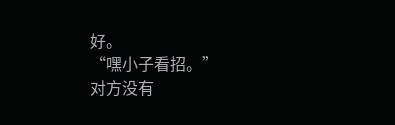好。
“嘿小子看招。”
对方没有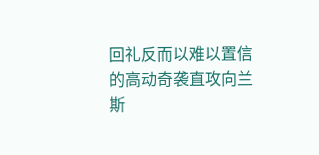回礼反而以难以置信的高动奇袭直攻向兰斯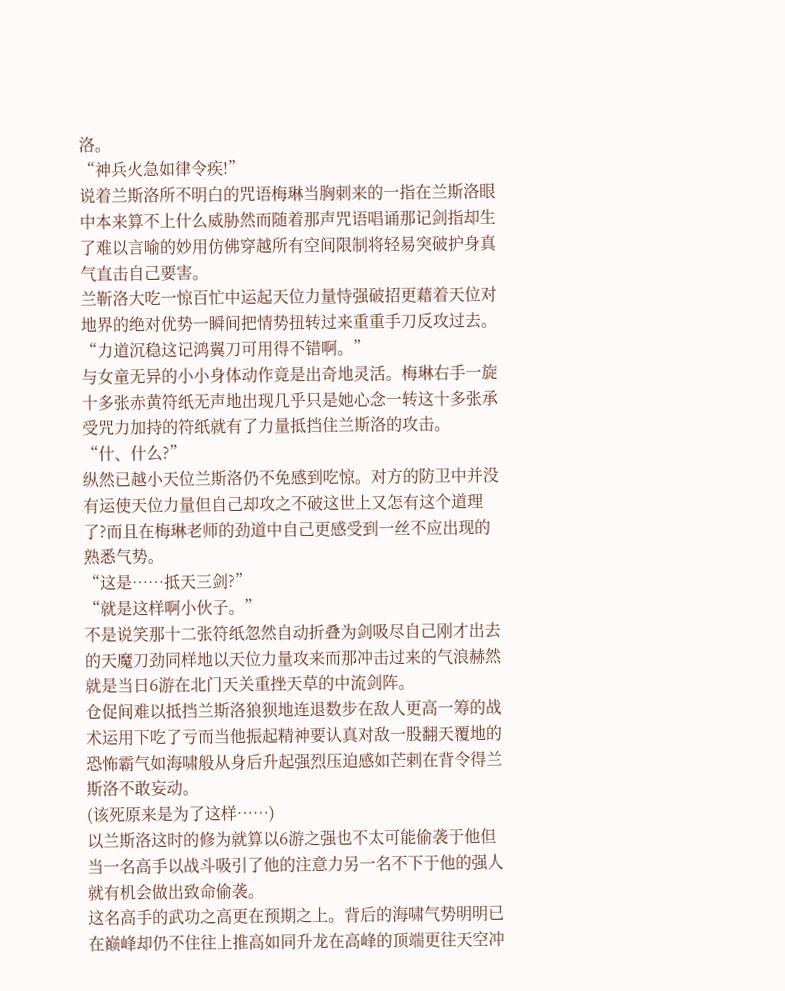洛。
“神兵火急如律令疾!”
说着兰斯洛所不明白的咒语梅琳当胸刺来的一指在兰斯洛眼中本来算不上什么威胁然而随着那声咒语唱诵那记剑指却生了难以言喻的妙用仿佛穿越所有空间限制将轻易突破护身真气直击自己要害。
兰靳洛大吃一惊百忙中运起天位力量恃强破招更藉着天位对地界的绝对优势一瞬间把情势扭转过来重重手刀反攻过去。
“力道沉稳这记鸿翼刀可用得不错啊。”
与女童无异的小小身体动作竟是出奇地灵活。梅琳右手一旋十多张赤黄符纸无声地出现几乎只是她心念一转这十多张承受咒力加持的符纸就有了力量抵挡住兰斯洛的攻击。
“什、什么?”
纵然已越小天位兰斯洛仍不免感到吃惊。对方的防卫中并没有运使天位力量但自己却攻之不破这世上又怎有这个道理了?而且在梅琳老师的劲道中自己更感受到一丝不应出现的熟悉气势。
“这是……抵天三剑?”
“就是这样啊小伙子。”
不是说笑那十二张符纸忽然自动折叠为剑吸尽自己刚才出去的天魔刀劲同样地以天位力量攻来而那冲击过来的气浪赫然就是当日6游在北门天关重挫天草的中流剑阵。
仓促间难以抵挡兰斯洛狼狈地连退数步在敌人更高一筹的战术运用下吃了亏而当他振起精神要认真对敌一股翻天覆地的恐怖霸气如海啸般从身后升起强烈压迫感如芒剌在背令得兰斯洛不敢妄动。
(该死原来是为了这样……)
以兰斯洛这时的修为就算以6游之强也不太可能偷袭于他但当一名高手以战斗吸引了他的注意力另一名不下于他的强人就有机会做出致命偷袭。
这名高手的武功之高更在预期之上。背后的海啸气势明明已在巅峰却仍不住往上推高如同升龙在高峰的顶端更往天空冲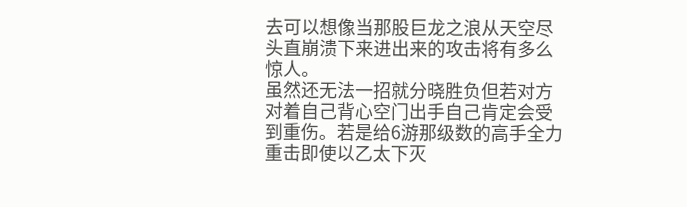去可以想像当那股巨龙之浪从天空尽头直崩溃下来进出来的攻击将有多么惊人。
虽然还无法一招就分晓胜负但若对方对着自己背心空门出手自己肯定会受到重伤。若是给6游那级数的高手全力重击即使以乙太下灭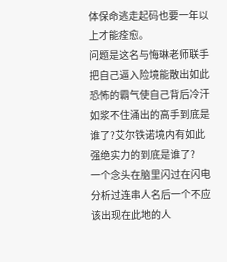体保命逃走起码也要一年以上才能痊愈。
问题是这名与悔琳老师联手把自己逼入险境能散出如此恐怖的霸气使自己背后冷汗如浆不住涌出的高手到底是谁了?艾尔铁诺境内有如此强绝实力的到底是谁了?
一个念头在脑里闪过在闪电分析过连串人名后一个不应该出现在此地的人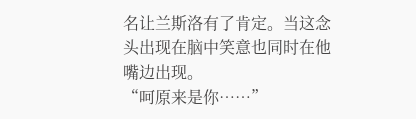名让兰斯洛有了肯定。当这念头出现在脑中笑意也同时在他嘴边出现。
“呵原来是你……”